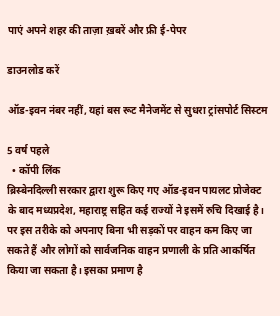पाएं अपने शहर की ताज़ा ख़बरें और फ्री ई-पेपर

डाउनलोड करें

ऑड-इवन नंबर नहीं, यहां बस रूट मैनेजमेंट से सुधरा ट्रांसपोर्ट सिस्टम

5 वर्ष पहले
  • कॉपी लिंक
ब्रिस्बेनदिल्ली सरकार द्वारा शुरू किए गए ऑड-इवन पायलट प्रोजेक्ट के बाद मध्यप्रदेश, महाराष्ट्र सहित कई राज्यों ने इसमें रुचि दिखाई है। पर इस तरीके को अपनाए बिना भी सड़कों पर वाहन कम किए जा सकते हैं और लोगों को सार्वजनिक वाहन प्रणाली के प्रति आकर्षित किया जा सकता है। इसका प्रमाण है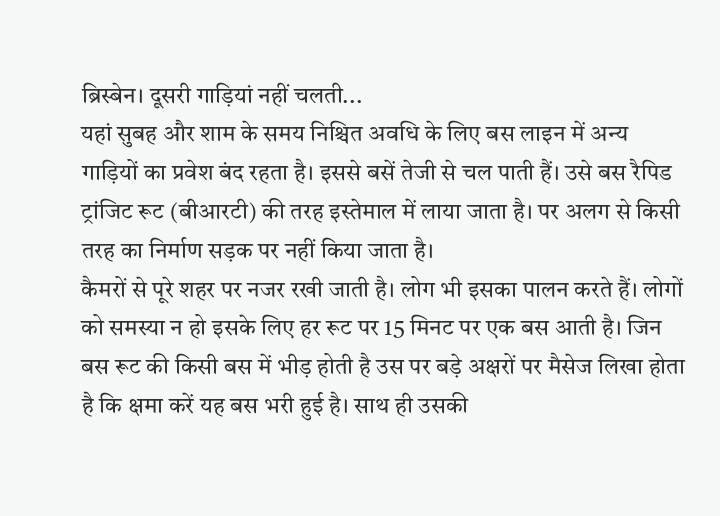ब्रिस्बेन। दूसरी गाड़ियां नहीं चलती...
यहां सुबह और शाम के समय निश्चित अवधि के लिए बस लाइन में अन्य गाड़ियों का प्रवेश बंद रहता है। इससे बसें तेजी से चल पाती हैं। उसे बस रैपिड ट्रांजिट रूट (बीआरटी) की तरह इस्तेमाल में लाया जाता है। पर अलग से किसी तरह का निर्माण सड़क पर नहीं किया जाता है।
कैमरों से पूरे शहर पर नजर रखी जाती है। लोग भी इसका पालन करते हैं। लोगों को समस्या न हो इसके लिए हर रूट पर 15 मिनट पर एक बस आती है। जिन बस रूट की किसी बस में भीड़ होती है उस पर बड़े अक्षरों पर मैसेज लिखा होता है कि क्षमा करें यह बस भरी हुई है। साथ ही उसकी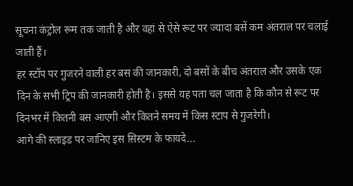सूचना कंट्रोल रूम तक जाती है और वहां से ऐसे रूट पर ज्यादा बसें कम अंतराल पर चलाई जाती हैं।
हर स्टॉप पर गुजरने वाली हर बस की जानकारी, दो बसों के बीच अंतराल और उसके एक दिन के सभी ट्रिप की जानकारी होती है। इससे यह पता चल जाता है कि कौन से रूट पर दिनभर में कितनी बस आएगी और कितने समय में किस स्टाप से गुजरेगी।
आगे की स्लाइड पर जानिए इस सिस्टम के फायदे...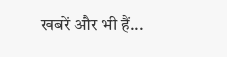खबरें और भी हैं...